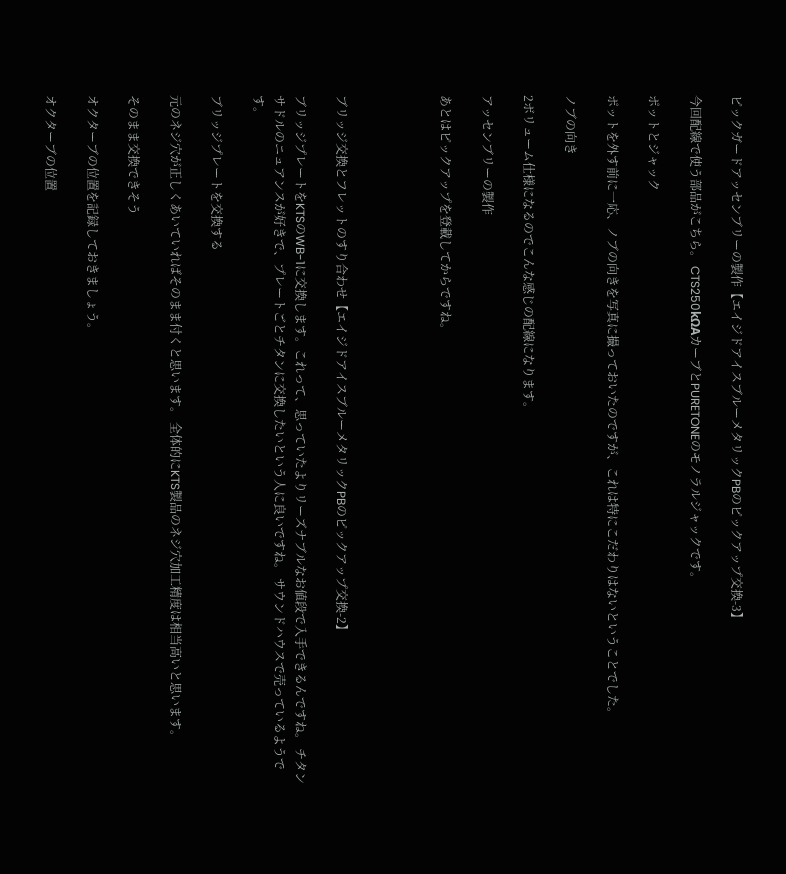ピックガードアッセンブリーの製作【エイジドアイスブルーメタリックPBのピックアップ交換-3】

今回配線で使う部品がこちら。 CTS250kΩAカーブとPURETONEのモノラルジャックです。

ポットとジャック

ポットを外す前に一応、ノブの向きを写真に撮っておいたのですが、これは特にこだわりはないということでした。

ノブの向き

2ボリューム仕様になるのでこんな感じの配線になります。

アッセンブリーの製作

あとはピックアップを登載してからですね。




ブリッジ交換とフレットのすり合わせ【エイジドアイスブルーメタリックPBのピックアップ交換-2】

ブリッジプレートをKTSのWB-1に交換します。これって、思っていたよりリーズナブルなお値段で入手できるんですね。 チタンサドルのニュアンスが好きで、プレートごとチタンに交換したいという人に良いですね。 サウンドハウスで売っているようです。

ブリッジプレートを交換する

元のネジ穴が正しくあいていればそのまま付くと思います。 全体的にKTS製品のネジ穴加工精度は相当高いと思います。

そのまま交換できそう

オクターブの位置を記録しておきましょう。

オクターブの位置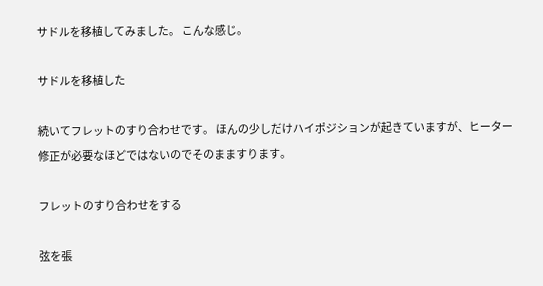サドルを移植してみました。 こんな感じ。

サドルを移植した

続いてフレットのすり合わせです。 ほんの少しだけハイポジションが起きていますが、ヒーター修正が必要なほどではないのでそのまますります。

フレットのすり合わせをする

弦を張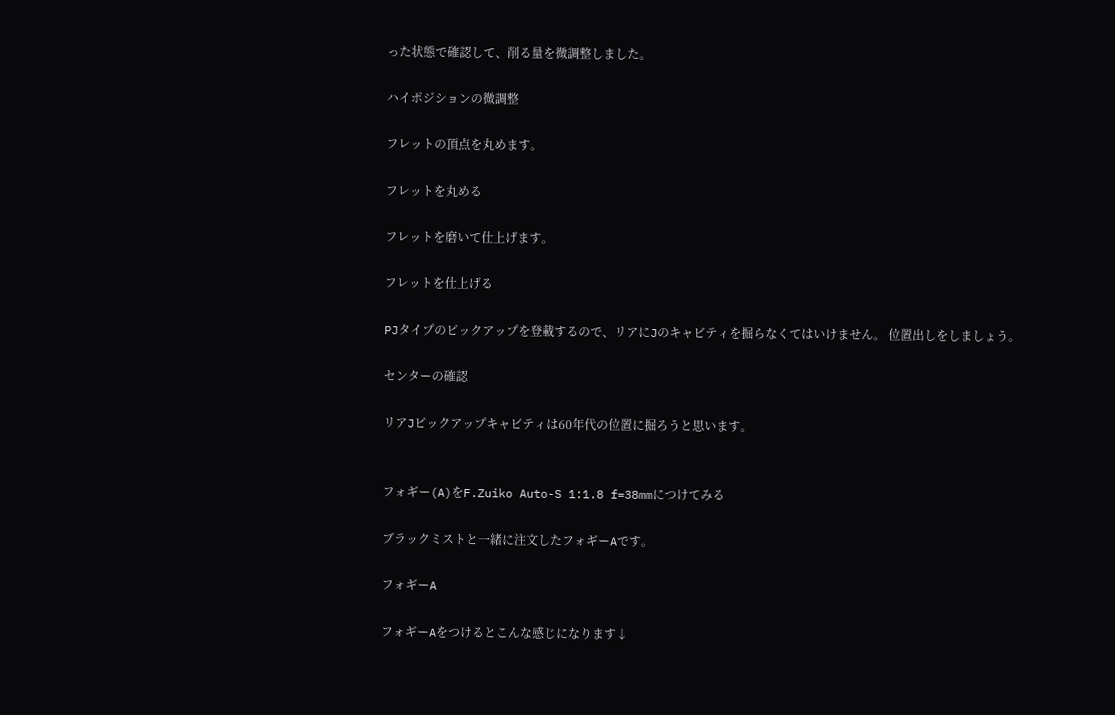った状態で確認して、削る量を微調整しました。

ハイポジションの微調整

フレットの頂点を丸めます。

フレットを丸める

フレットを磨いて仕上げます。

フレットを仕上げる

PJタイプのピックアップを登載するので、リアにJのキャビティを掘らなくてはいけません。 位置出しをしましょう。

センターの確認

リアJピックアップキャビティは60年代の位置に掘ろうと思います。


フォギー(A)をF.Zuiko Auto-S 1:1.8 f=38mmにつけてみる

ブラックミストと一緒に注文したフォギーAです。

フォギーA

フォギーAをつけるとこんな感じになります↓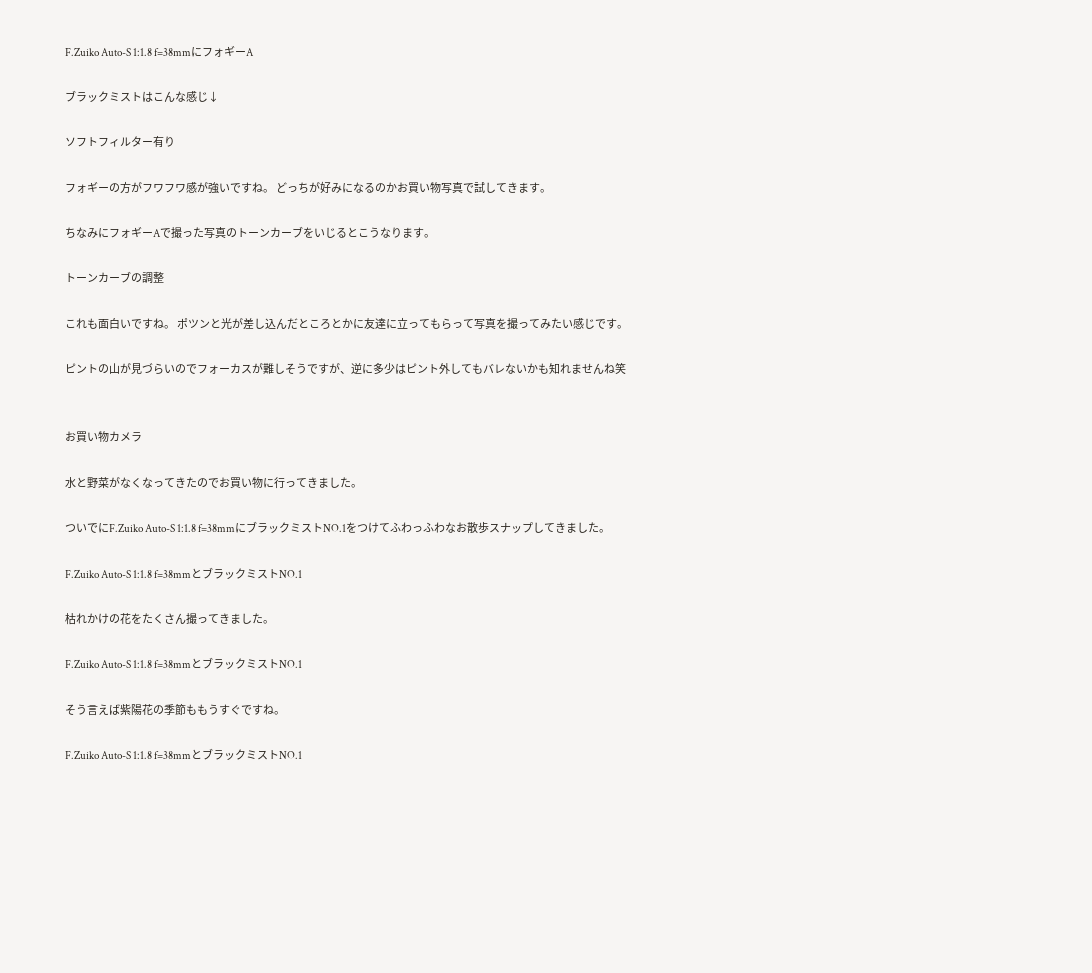F.Zuiko Auto-S 1:1.8 f=38mmにフォギーA

ブラックミストはこんな感じ↓

ソフトフィルター有り

フォギーの方がフワフワ感が強いですね。 どっちが好みになるのかお買い物写真で試してきます。

ちなみにフォギーAで撮った写真のトーンカーブをいじるとこうなります。

トーンカーブの調整

これも面白いですね。 ポツンと光が差し込んだところとかに友達に立ってもらって写真を撮ってみたい感じです。

ピントの山が見づらいのでフォーカスが難しそうですが、逆に多少はピント外してもバレないかも知れませんね笑


お買い物カメラ

水と野菜がなくなってきたのでお買い物に行ってきました。

ついでにF.Zuiko Auto-S 1:1.8 f=38mmにブラックミストNO.1をつけてふわっふわなお散歩スナップしてきました。

F.Zuiko Auto-S 1:1.8 f=38mmとブラックミストNO.1

枯れかけの花をたくさん撮ってきました。

F.Zuiko Auto-S 1:1.8 f=38mmとブラックミストNO.1

そう言えば紫陽花の季節ももうすぐですね。

F.Zuiko Auto-S 1:1.8 f=38mmとブラックミストNO.1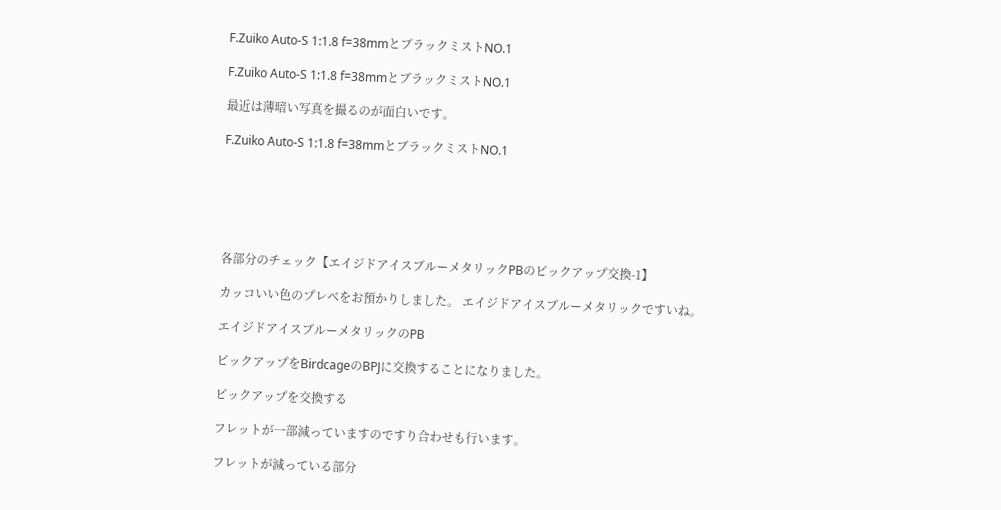F.Zuiko Auto-S 1:1.8 f=38mmとブラックミストNO.1

F.Zuiko Auto-S 1:1.8 f=38mmとブラックミストNO.1

最近は薄暗い写真を撮るのが面白いです。

F.Zuiko Auto-S 1:1.8 f=38mmとブラックミストNO.1






各部分のチェック【エイジドアイスブルーメタリックPBのピックアップ交換-1】

カッコいい色のプレベをお預かりしました。 エイジドアイスブルーメタリックですいね。

エイジドアイスブルーメタリックのPB

ピックアップをBirdcageのBPJに交換することになりました。

ピックアップを交換する

フレットが一部減っていますのですり合わせも行います。

フレットが減っている部分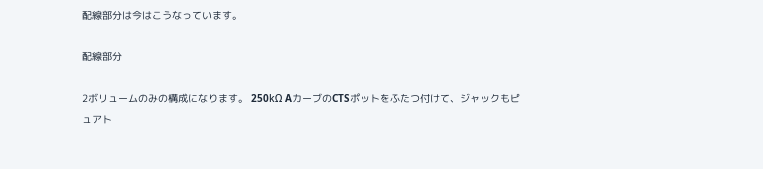配線部分は今はこうなっています。

配線部分

2ボリュームのみの構成になります。 250kΩ AカーブのCTSポットをふたつ付けて、ジャックもピュアト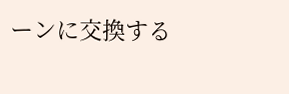ーンに交換する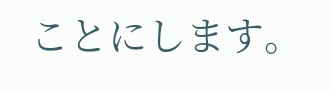ことにします。